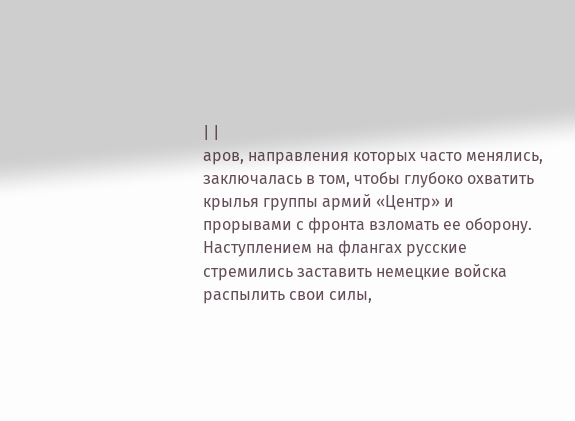| |
аров, направления которых часто менялись,
заключалась в том, чтобы глубоко охватить крылья группы армий «Центр» и
прорывами с фронта взломать ее оборону. Наступлением на флангах русские
стремились заставить немецкие войска распылить свои силы,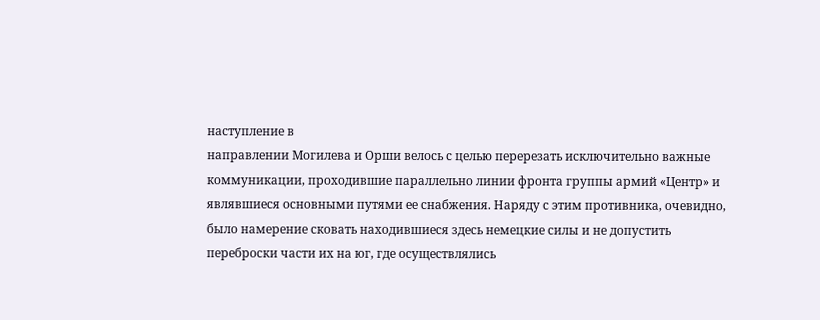наступление в
направлении Могилева и Орши велось с целью перерезать исключительно важные
коммуникации, проходившие параллельно линии фронта группы армий «Центр» и
являвшиеся основными путями ее снабжения. Наряду с этим противника, очевидно,
было намерение сковать находившиеся здесь немецкие силы и не допустить
переброски части их на юг, где осуществлялись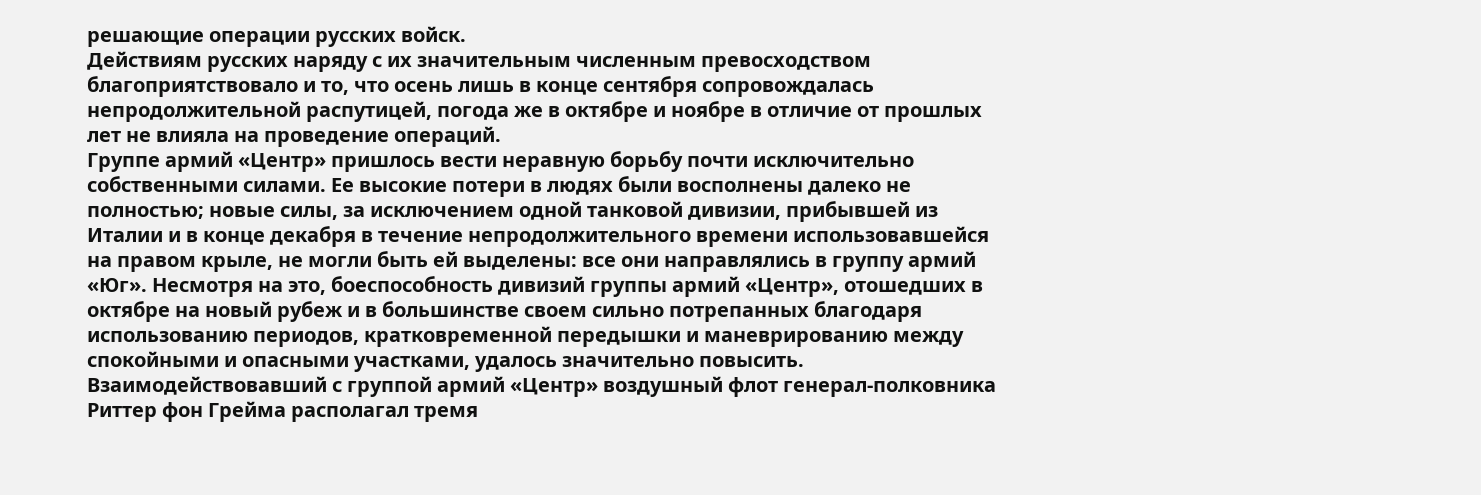решающие операции русских войск.
Действиям русских наряду с их значительным численным превосходством
благоприятствовало и то, что осень лишь в конце сентября сопровождалась
непродолжительной распутицей, погода же в октябре и ноябре в отличие от прошлых
лет не влияла на проведение операций.
Группе армий «Центр» пришлось вести неравную борьбу почти исключительно
собственными силами. Ее высокие потери в людях были восполнены далеко не
полностью; новые силы, за исключением одной танковой дивизии, прибывшей из
Италии и в конце декабря в течение непродолжительного времени использовавшейся
на правом крыле, не могли быть ей выделены: все они направлялись в группу армий
«Юг». Несмотря на это, боеспособность дивизий группы армий «Центр», отошедших в
октябре на новый рубеж и в большинстве своем сильно потрепанных благодаря
использованию периодов, кратковременной передышки и маневрированию между
спокойными и опасными участками, удалось значительно повысить.
Взаимодействовавший с группой армий «Центр» воздушный флот генерал-полковника
Риттер фон Грейма располагал тремя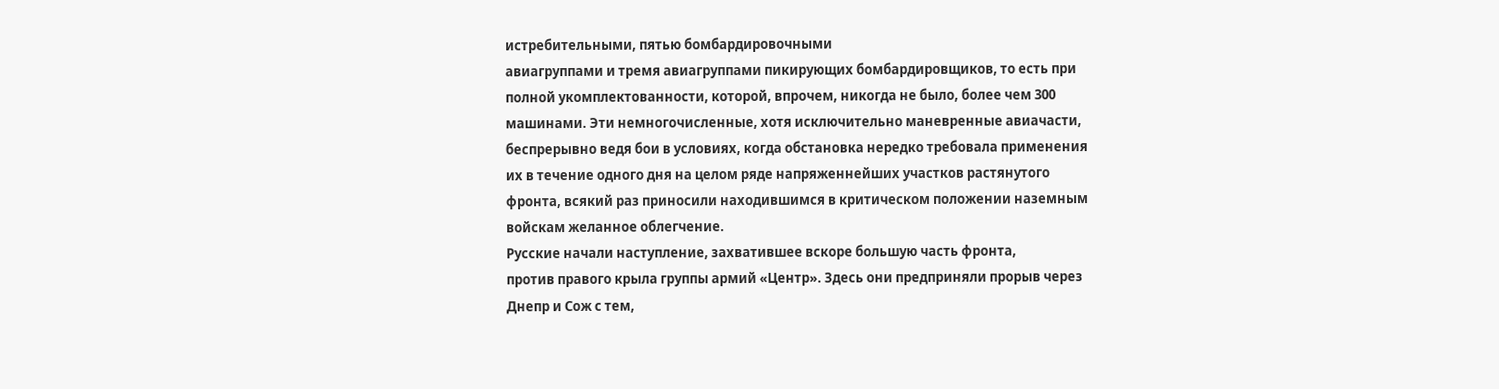истребительными, пятью бомбардировочными
авиагруппами и тремя авиагруппами пикирующих бомбардировщиков, то есть при
полной укомплектованности, которой, впрочем, никогда не было, более чем 300
машинами. Эти немногочисленные, хотя исключительно маневренные авиачасти,
беспрерывно ведя бои в условиях, когда обстановка нередко требовала применения
их в течение одного дня на целом ряде напряженнейших участков растянутого
фронта, всякий раз приносили находившимся в критическом положении наземным
войскам желанное облегчение.
Русские начали наступление, захватившее вскоре большую часть фронта,
против правого крыла группы армий «Центр». Здесь они предприняли прорыв через
Днепр и Сож с тем,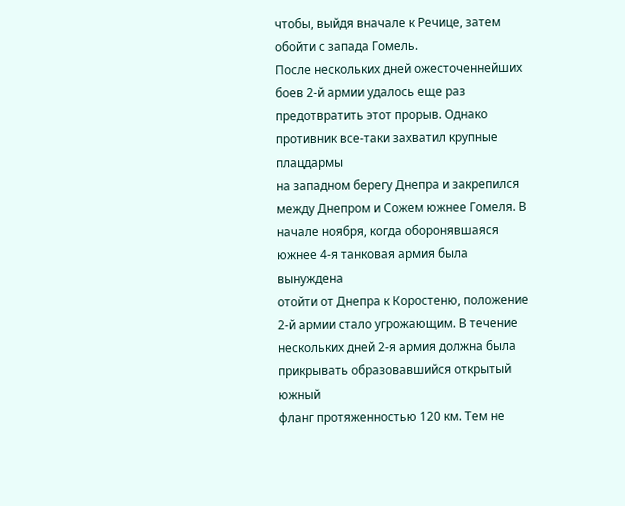чтобы, выйдя вначале к Речице, затем обойти с запада Гомель.
После нескольких дней ожесточеннейших боев 2-й армии удалось еще раз
предотвратить этот прорыв. Однако противник все-таки захватил крупные плацдармы
на западном берегу Днепра и закрепился между Днепром и Сожем южнее Гомеля. В
начале ноября, когда оборонявшаяся южнее 4-я танковая армия была вынуждена
отойти от Днепра к Коростеню, положение 2-й армии стало угрожающим. В течение
нескольких дней 2-я армия должна была прикрывать образовавшийся открытый южный
фланг протяженностью 120 км. Тем не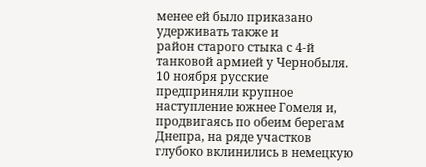менее ей было приказано удерживать также и
район старого стыка с 4-й танковой армией у Чернобыля. 10 ноября русские
предприняли крупное наступление южнее Гомеля и, продвигаясь по обеим берегам
Днепра, на ряде участков глубоко вклинились в немецкую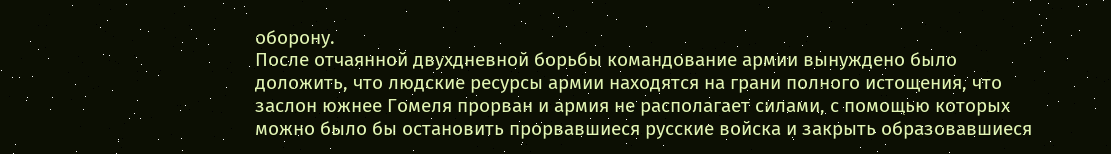оборону.
После отчаянной двухдневной борьбы командование армии вынуждено было
доложить, что людские ресурсы армии находятся на грани полного истощения, что
заслон южнее Гомеля прорван и армия не располагает силами, с помощью которых
можно было бы остановить прорвавшиеся русские войска и закрыть образовавшиеся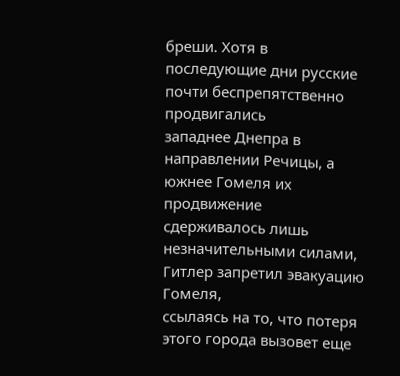бреши. Хотя в последующие дни русские почти беспрепятственно продвигались
западнее Днепра в направлении Речицы, а южнее Гомеля их продвижение
сдерживалось лишь незначительными силами, Гитлер запретил эвакуацию Гомеля,
ссылаясь на то, что потеря этого города вызовет еще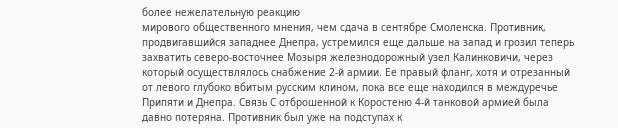более нежелательную реакцию
мирового общественного мнения, чем сдача в сентябре Смоленска. Противник,
продвигавшийся западнее Днепра, устремился еще дальше на запад и грозил теперь
захватить северо-восточнее Мозыря железнодорожный узел Калинковичи, через
который осуществлялось снабжение 2-й армии. Ее правый фланг, хотя и отрезанный
от левого глубоко вбитым русским клином, пока все еще находился в междуречье
Припяти и Днепра. Связь С отброшенной к Коростеню 4-й танковой армией была
давно потеряна. Противник был уже на подступах к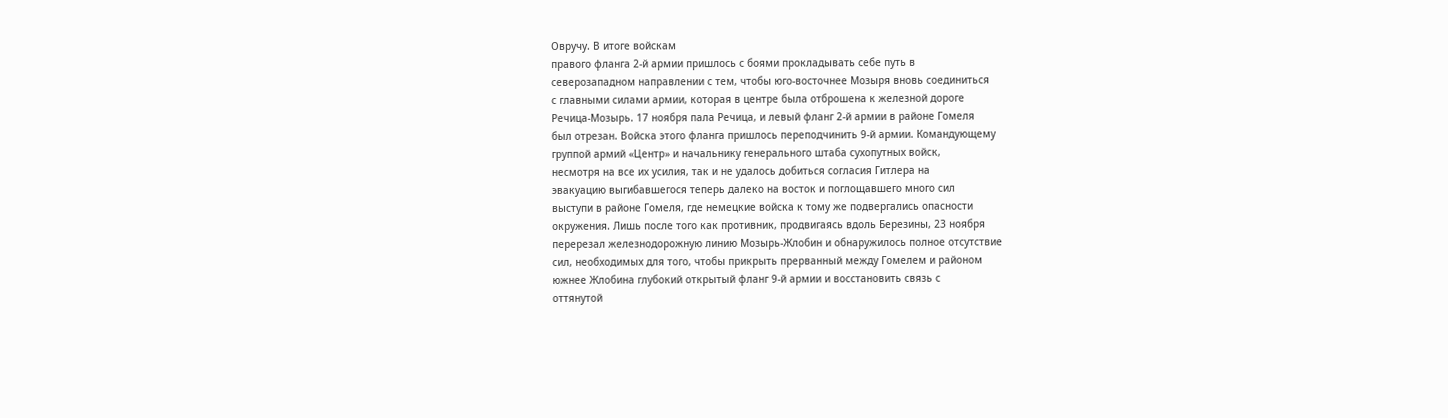Овручу. В итоге войскам
правого фланга 2-й армии пришлось с боями прокладывать себе путь в
северозападном направлении с тем, чтобы юго-восточнее Мозыря вновь соединиться
с главными силами армии, которая в центре была отброшена к железной дороге
Речица-Мозырь. 17 ноября пала Речица, и левый фланг 2-й армии в районе Гомеля
был отрезан. Войска этого фланга пришлось переподчинить 9-й армии. Командующему
группой армий «Центр» и начальнику генерального штаба сухопутных войск,
несмотря на все их усилия, так и не удалось добиться согласия Гитлера на
эвакуацию выгибавшегося теперь далеко на восток и поглощавшего много сил
выступи в районе Гомеля, где немецкие войска к тому же подвергались опасности
окружения. Лишь после того как противник, продвигаясь вдоль Березины, 23 ноября
перерезал железнодорожную линию Мозырь-Жлобин и обнаружилось полное отсутствие
сил, необходимых для того, чтобы прикрыть прерванный между Гомелем и районом
южнее Жлобина глубокий открытый фланг 9-й армии и восстановить связь с
оттянутой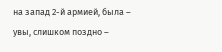на запад 2-й армией, была – увы, слишком поздно –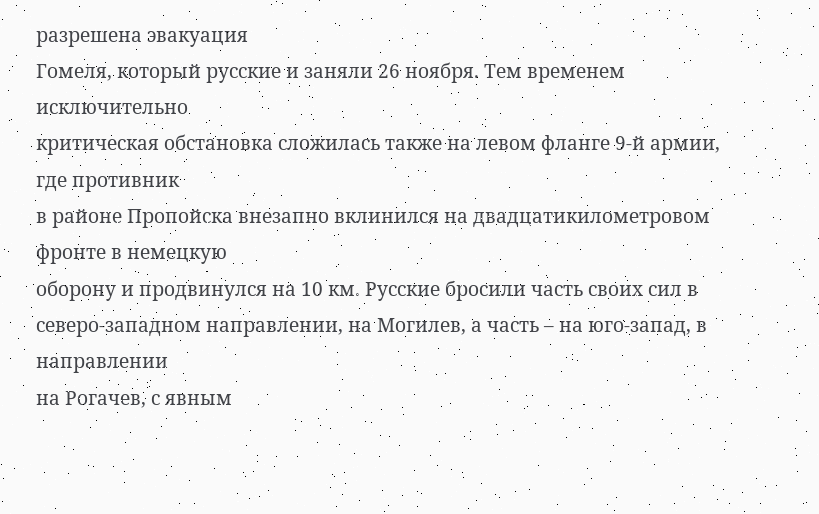разрешена эвакуация
Гомеля, который русские и заняли 26 ноября. Тем временем исключительно
критическая обстановка сложилась также на левом фланге 9-й армии, где противник
в районе Пропойска внезапно вклинился на двадцатикилометровом фронте в немецкую
оборону и продвинулся на 10 км. Русские бросили часть своих сил в
северо-западном направлении, на Могилев, а часть – на юго-запад, в направлении
на Рогачев, с явным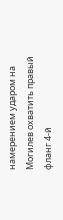намерением ударом на Могилев охватить правый фланг 4-й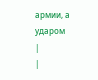армии, а ударом
|
|